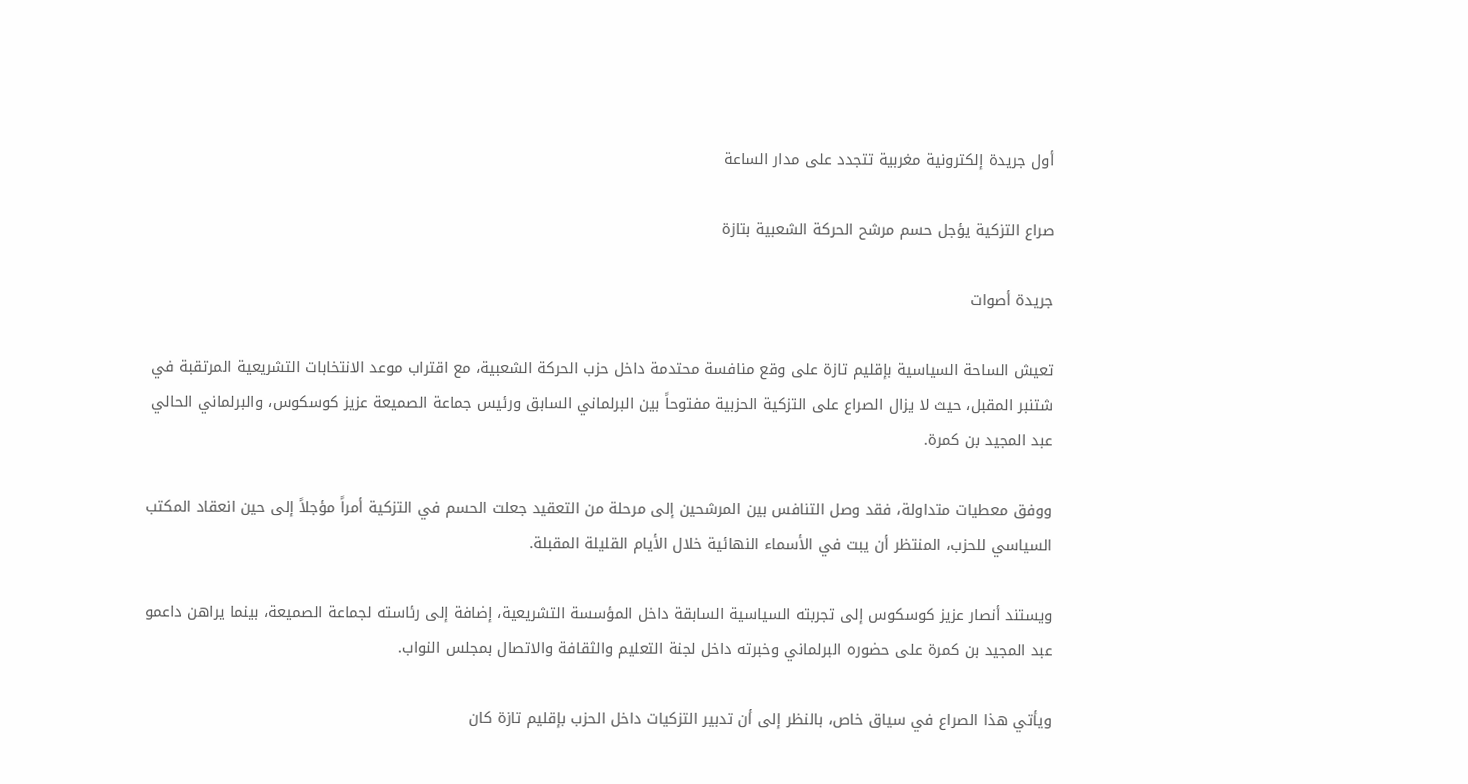أول جريدة إلكترونية مغربية تتجدد على مدار الساعة

صراع التزكية يؤجل حسم مرشح الحركة الشعبية بتازة

جريدة أصوات

تعيش الساحة السياسية بإقليم تازة على وقع منافسة محتدمة داخل حزب الحركة الشعبية، مع اقتراب موعد الانتخابات التشريعية المرتقبة في شتنبر المقبل، حيث لا يزال الصراع على التزكية الحزبية مفتوحاً بين البرلماني السابق ورئيس جماعة الصميعة عزيز كوسكوس، والبرلماني الحالي عبد المجيد بن كمرة.

ووفق معطيات متداولة، فقد وصل التنافس بين المرشحين إلى مرحلة من التعقيد جعلت الحسم في التزكية أمراً مؤجلاً إلى حين انعقاد المكتب السياسي للحزب، المنتظر أن يبت في الأسماء النهائية خلال الأيام القليلة المقبلة.

ويستند أنصار عزيز كوسكوس إلى تجربته السياسية السابقة داخل المؤسسة التشريعية، إضافة إلى رئاسته لجماعة الصميعة، بينما يراهن داعمو عبد المجيد بن كمرة على حضوره البرلماني وخبرته داخل لجنة التعليم والثقافة والاتصال بمجلس النواب.

ويأتي هذا الصراع في سياق خاص، بالنظر إلى أن تدبير التزكيات داخل الحزب بإقليم تازة كان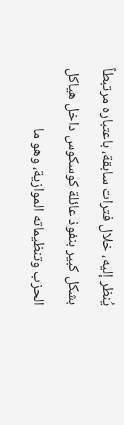يُنظر إليه، خلال فترات سابقة، باعتباره مرتبطاً بشكل كبير بنفوذ عائلة كوسكوس داخل هياكل الحزب وتنظيماته الموازية، وهو ما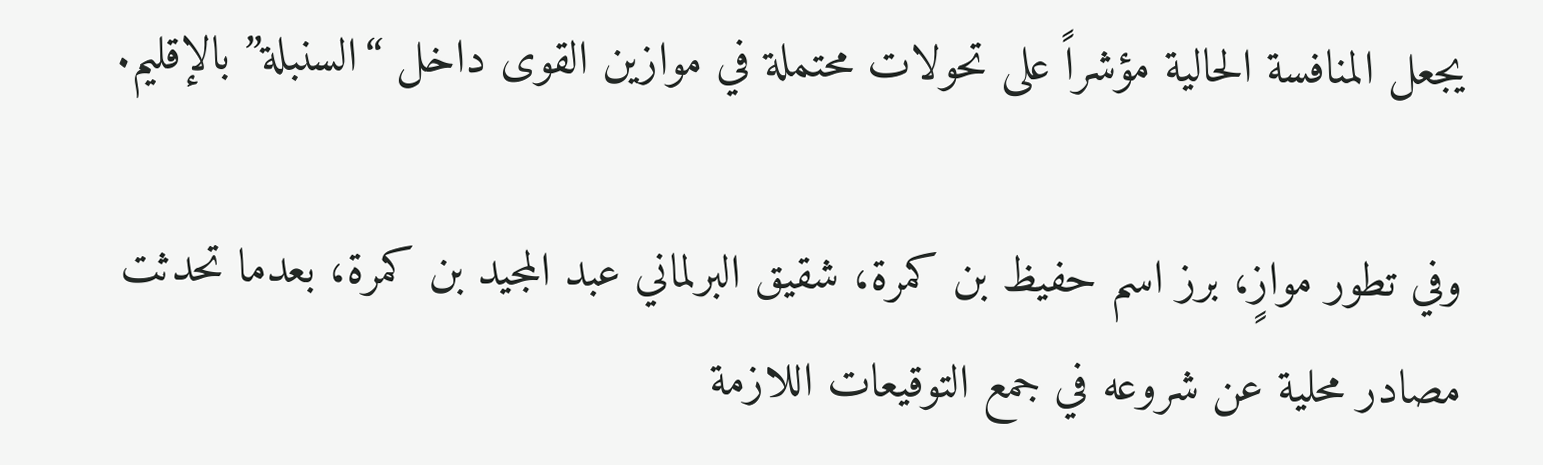يجعل المنافسة الحالية مؤشراً على تحولات محتملة في موازين القوى داخل “السنبلة” بالإقليم.

وفي تطور موازٍ، برز اسم حفيظ بن كمرة، شقيق البرلماني عبد المجيد بن كمرة، بعدما تحدثت مصادر محلية عن شروعه في جمع التوقيعات اللازمة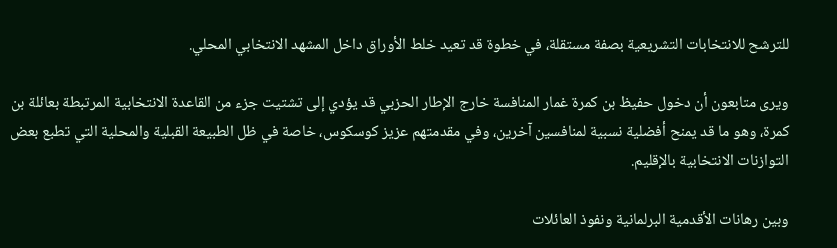للترشح للانتخابات التشريعية بصفة مستقلة، في خطوة قد تعيد خلط الأوراق داخل المشهد الانتخابي المحلي.

ويرى متابعون أن دخول حفيظ بن كمرة غمار المنافسة خارج الإطار الحزبي قد يؤدي إلى تشتيت جزء من القاعدة الانتخابية المرتبطة بعائلة بن كمرة، وهو ما قد يمنح أفضلية نسبية لمنافسين آخرين، وفي مقدمتهم عزيز كوسكوس، خاصة في ظل الطبيعة القبلية والمحلية التي تطبع بعض التوازنات الانتخابية بالإقليم.

وبين رهانات الأقدمية البرلمانية ونفوذ العائلات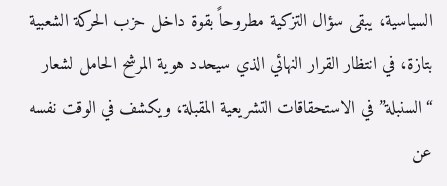السياسية، يبقى سؤال التزكية مطروحاً بقوة داخل حزب الحركة الشعبية بتازة، في انتظار القرار النهائي الذي سيحدد هوية المرشح الحامل لشعار “السنبلة” في الاستحقاقات التشريعية المقبلة، ويكشف في الوقت نفسه عن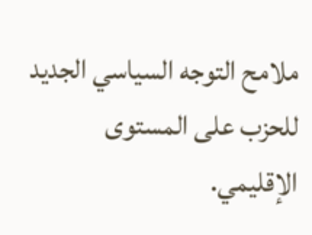ملامح التوجه السياسي الجديد للحزب على المستوى الإقليمي.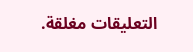التعليقات مغلقة.